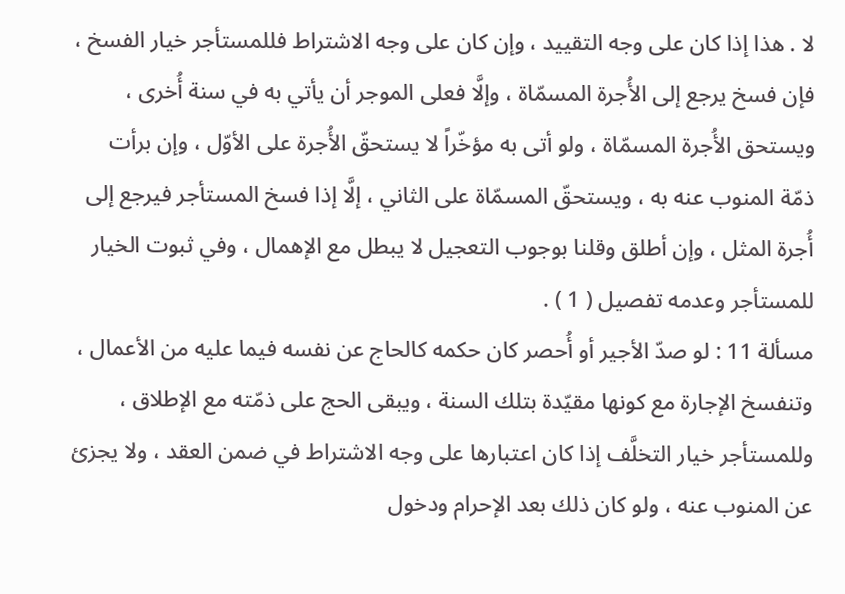لا . هذا إذا كان على وجه التقييد ، وإن كان على وجه الاشتراط فللمستأجر خيار الفسخ ، فإن فسخ يرجع إلى الأُجرة المسمّاة ، وإلَّا فعلى الموجر أن يأتي به في سنة أُخرى ، ويستحق الأُجرة المسمّاة ، ولو أتى به مؤخّراً لا يستحقّ الأُجرة على الأوّل ، وإن برأت ذمّة المنوب عنه به ، ويستحقّ المسمّاة على الثاني ، إلَّا إذا فسخ المستأجر فيرجع إلى أُجرة المثل ، وإن أطلق وقلنا بوجوب التعجيل لا يبطل مع الإهمال ، وفي ثبوت الخيار للمستأجر وعدمه تفصيل ( 1 ) .
مسألة 11 : لو صدّ الأجير أو أُحصر كان حكمه كالحاج عن نفسه فيما عليه من الأعمال ، وتنفسخ الإجارة مع كونها مقيّدة بتلك السنة ، ويبقى الحج على ذمّته مع الإطلاق ، وللمستأجر خيار التخلَّف إذا كان اعتبارها على وجه الاشتراط في ضمن العقد ، ولا يجزئ عن المنوب عنه ، ولو كان ذلك بعد الإحرام ودخول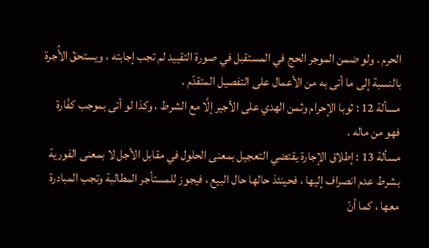الحرم . ولو ضمن الموجر الحج في المستقبل في صورة التقييد لم تجب إجابته ، ويستحقّ الأُجرة بالنسبة إلى ما أتى به من الأعمال على التفصيل المتقدّم .
مسألة 12 : ثوبا الإحرام وثمن الهدي على الأجير إلَّا مع الشرط ، وكذا لو أتى بموجب كفّارة فهو من ماله .
مسألة 13 : إطلاق الإجارة يقتضي التعجيل بمعنى الحلول في مقابل الأجل لا بمعنى الفورية بشرط عدم انصراف إليها ، فحينئذ حالها حال البيع ، فيجوز للمستأجر المطالبة وتجب المبادرة معها ، كما أنّ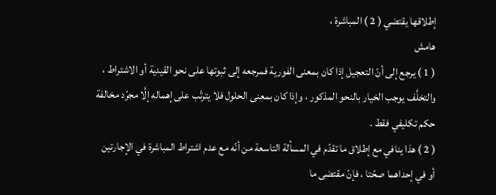إطلاقها يقتضي ( 2 ) المباشرة ،
هامش
( 1 ) يرجع إلى أنّ التعجيل إذا كان بمعنى الفورية فمرجعه إلى ثبوتها على نحو القيدية أو الاشتراط ، والتخلَّف يوجب الخيار بالنحو المذكور ، وإذا كان بمعنى الحلول فلا يترتّب على إهماله إلَّا مجرّد مخالفة حكم تكليفي فقط .
( 2 ) هذا ينافي مع إطلاق ما تقدّم في المسألة التاسعة من أنّه مع عدم اشتراط المباشرة في الإجارتين أو في إحداهما صحّتا ، فإنّ مقتضى ما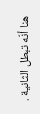هنا أنّه تبطل الثانية .